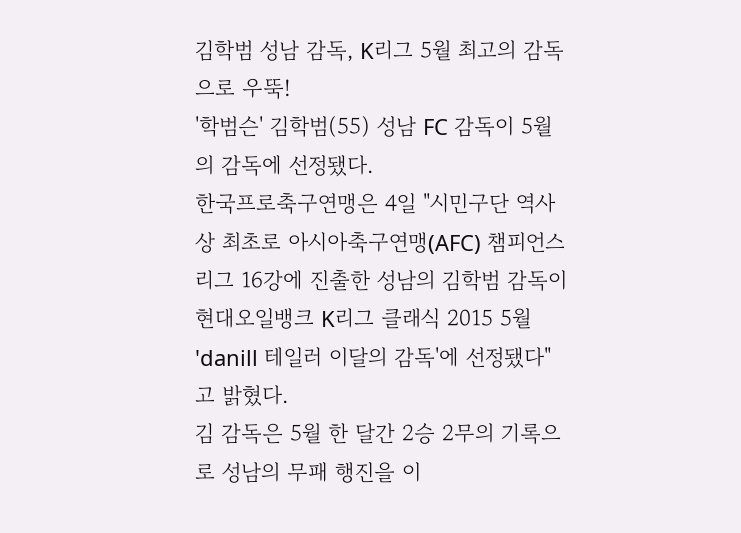김학범 성남 감독, K리그 5월 최고의 감독으로 우뚝!
'학범슨' 김학범(55) 성남 FC 감독이 5월의 감독에 선정됐다.
한국프로축구연맹은 4일 "시민구단 역사상 최초로 아시아축구연맹(AFC) 챔피언스리그 16강에 진출한 성남의 김학범 감독이 현대오일뱅크 K리그 클래식 2015 5월 'danill 테일러 이달의 감독'에 선정됐다"고 밝혔다.
김 감독은 5월 한 달간 2승 2무의 기록으로 성남의 무패 행진을 이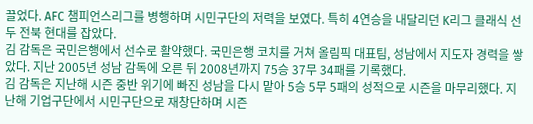끌었다. AFC 챔피언스리그를 병행하며 시민구단의 저력을 보였다. 특히 4연승을 내달리던 K리그 클래식 선두 전북 현대를 잡았다.
김 감독은 국민은행에서 선수로 활약했다. 국민은행 코치를 거쳐 올림픽 대표팀, 성남에서 지도자 경력을 쌓았다. 지난 2005년 성남 감독에 오른 뒤 2008년까지 75승 37무 34패를 기록했다.
김 감독은 지난해 시즌 중반 위기에 빠진 성남을 다시 맡아 5승 5무 5패의 성적으로 시즌을 마무리했다. 지난해 기업구단에서 시민구단으로 재창단하며 시즌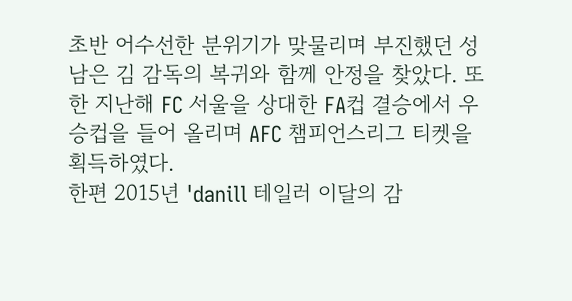초반 어수선한 분위기가 맞물리며 부진했던 성남은 김 감독의 복귀와 함께 안정을 찾았다. 또한 지난해 FC 서울을 상대한 FA컵 결승에서 우승컵을 들어 올리며 AFC 챔피언스리그 티켓을 획득하였다.
한편 2015년 'danill 테일러 이달의 감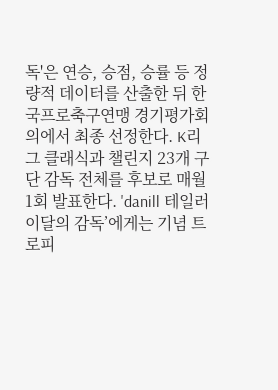독'은 연승, 승점, 승률 등 정량적 데이터를 산출한 뒤 한국프로축구연맹 경기평가회의에서 최종 선정한다. K리그 클래식과 챌린지 23개 구단 감독 전체를 후보로 매월 1회 발표한다. 'danill 테일러 이달의 감독’에게는 기념 트로피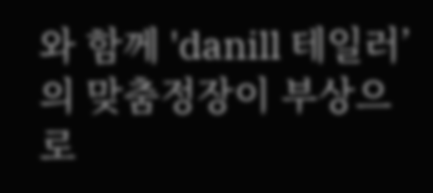와 함께 'danill 테일러’의 맞춤정장이 부상으로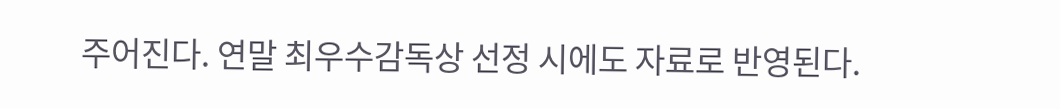주어진다. 연말 최우수감독상 선정 시에도 자료로 반영된다.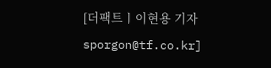[더팩트ㅣ이현용 기자 sporgon@tf.co.kr]